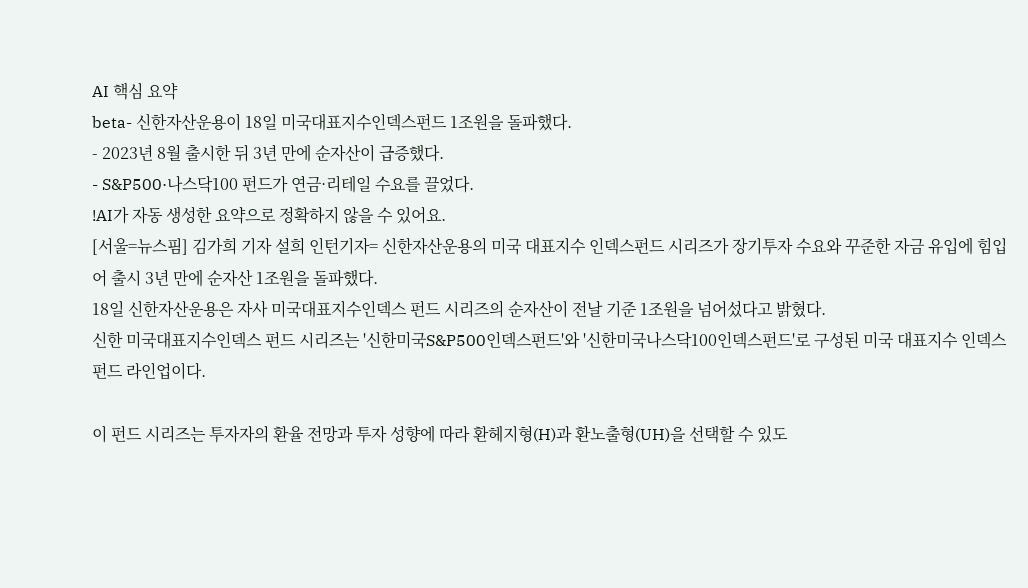AI 핵심 요약
beta- 신한자산운용이 18일 미국대표지수인덱스펀드 1조원을 돌파했다.
- 2023년 8월 출시한 뒤 3년 만에 순자산이 급증했다.
- S&P500·나스닥100 펀드가 연금·리테일 수요를 끌었다.
!AI가 자동 생성한 요약으로 정확하지 않을 수 있어요.
[서울=뉴스핌] 김가희 기자 설희 인턴기자= 신한자산운용의 미국 대표지수 인덱스펀드 시리즈가 장기투자 수요와 꾸준한 자금 유입에 힘입어 출시 3년 만에 순자산 1조원을 돌파했다.
18일 신한자산운용은 자사 미국대표지수인덱스 펀드 시리즈의 순자산이 전날 기준 1조원을 넘어섰다고 밝혔다.
신한 미국대표지수인덱스 펀드 시리즈는 '신한미국S&P500인덱스펀드'와 '신한미국나스닥100인덱스펀드'로 구성된 미국 대표지수 인덱스펀드 라인업이다.

이 펀드 시리즈는 투자자의 환율 전망과 투자 성향에 따라 환헤지형(H)과 환노출형(UH)을 선택할 수 있도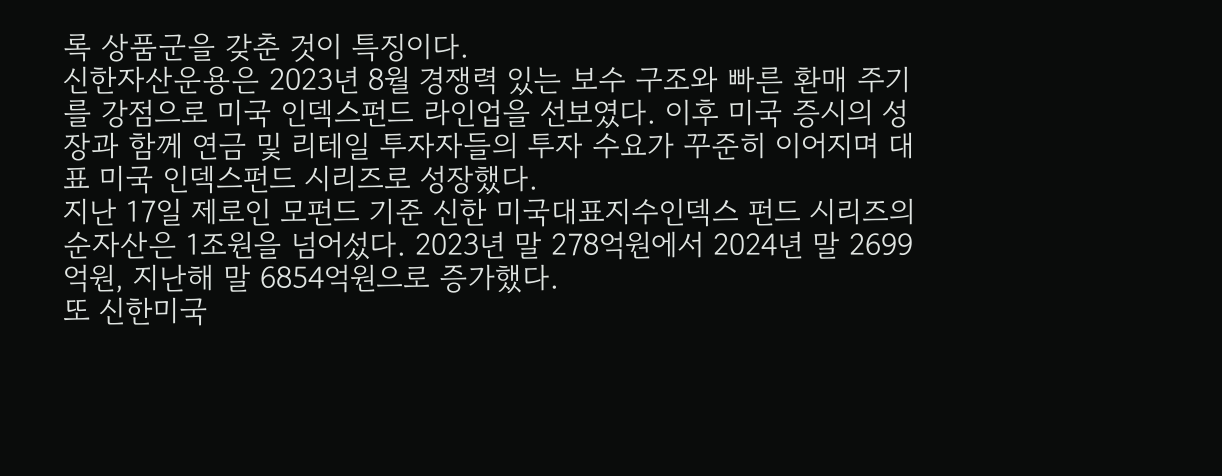록 상품군을 갖춘 것이 특징이다.
신한자산운용은 2023년 8월 경쟁력 있는 보수 구조와 빠른 환매 주기를 강점으로 미국 인덱스펀드 라인업을 선보였다. 이후 미국 증시의 성장과 함께 연금 및 리테일 투자자들의 투자 수요가 꾸준히 이어지며 대표 미국 인덱스펀드 시리즈로 성장했다.
지난 17일 제로인 모펀드 기준 신한 미국대표지수인덱스 펀드 시리즈의 순자산은 1조원을 넘어섰다. 2023년 말 278억원에서 2024년 말 2699억원, 지난해 말 6854억원으로 증가했다.
또 신한미국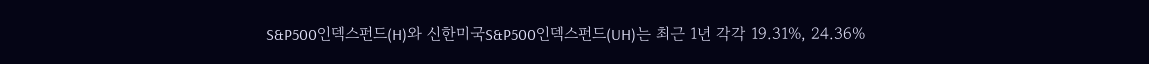S&P500인덱스펀드(H)와 신한미국S&P500인덱스펀드(UH)는 최근 1년 각각 19.31%, 24.36%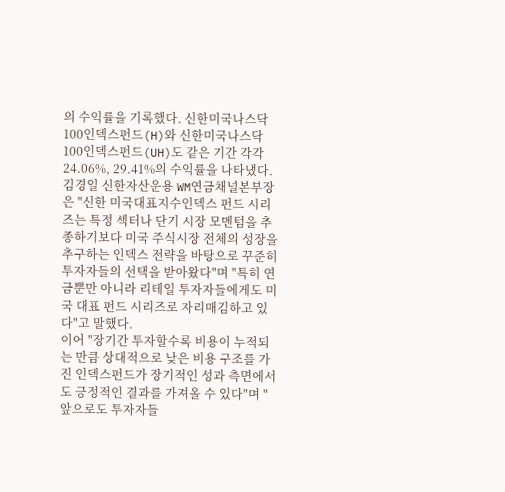의 수익률을 기록했다. 신한미국나스닥100인덱스펀드(H)와 신한미국나스닥100인덱스펀드(UH)도 같은 기간 각각 24.06%, 29.41%의 수익률을 나타냈다.
김경일 신한자산운용 WM연금채널본부장은 "신한 미국대표지수인덱스 펀드 시리즈는 특정 섹터나 단기 시장 모멘텀을 추종하기보다 미국 주식시장 전체의 성장을 추구하는 인덱스 전략을 바탕으로 꾸준히 투자자들의 선택을 받아왔다"며 "특히 연금뿐만 아니라 리테일 투자자들에게도 미국 대표 펀드 시리즈로 자리매김하고 있다"고 말했다.
이어 "장기간 투자할수록 비용이 누적되는 만큼 상대적으로 낮은 비용 구조를 가진 인덱스펀드가 장기적인 성과 측면에서도 긍정적인 결과를 가져올 수 있다"며 "앞으로도 투자자들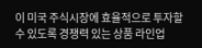이 미국 주식시장에 효율적으로 투자할 수 있도록 경쟁력 있는 상품 라인업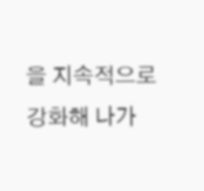을 지속적으로 강화해 나가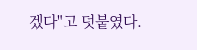겠다"고 덧붙였다.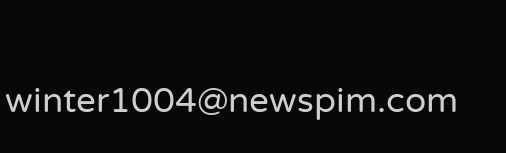winter1004@newspim.com